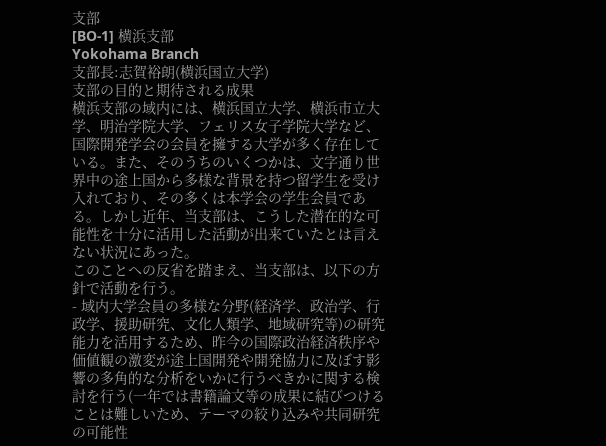支部
[BO-1] 横浜支部
Yokohama Branch
支部長:志賀裕朗(横浜国立大学)
支部の目的と期待される成果
横浜支部の域内には、横浜国立大学、横浜市立大学、明治学院大学、フェリス女子学院大学など、国際開発学会の会員を擁する大学が多く存在している。また、そのうちのいくつかは、文字通り世界中の途上国から多様な背景を持つ留学生を受け入れており、その多くは本学会の学生会員である。しかし近年、当支部は、こうした潜在的な可能性を十分に活用した活動が出来ていたとは言えない状況にあった。
このことへの反省を踏まえ、当支部は、以下の方針で活動を行う。
- 域内大学会員の多様な分野(経済学、政治学、行政学、援助研究、文化人類学、地域研究等)の研究能力を活用するため、昨今の国際政治経済秩序や価値観の激変が途上国開発や開発協力に及ぼす影響の多角的な分析をいかに行うべきかに関する検討を行う(一年では書籍論文等の成果に結びつけることは難しいため、テーマの絞り込みや共同研究の可能性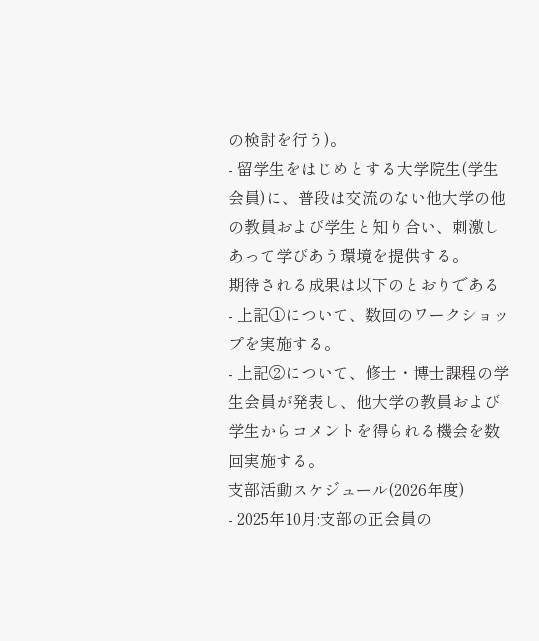の検討を行う)。
- 留学生をはじめとする大学院生(学生会員)に、普段は交流のない他大学の他の教員および学生と知り合い、刺激しあって学びあう環境を提供する。
期待される成果は以下のとおりである
- 上記①について、数回のワークショップを実施する。
- 上記②について、修士・博士課程の学生会員が発表し、他大学の教員および学生からコメントを得られる機会を数回実施する。
支部活動スケジュール(2026年度)
- 2025年10月:支部の正会員の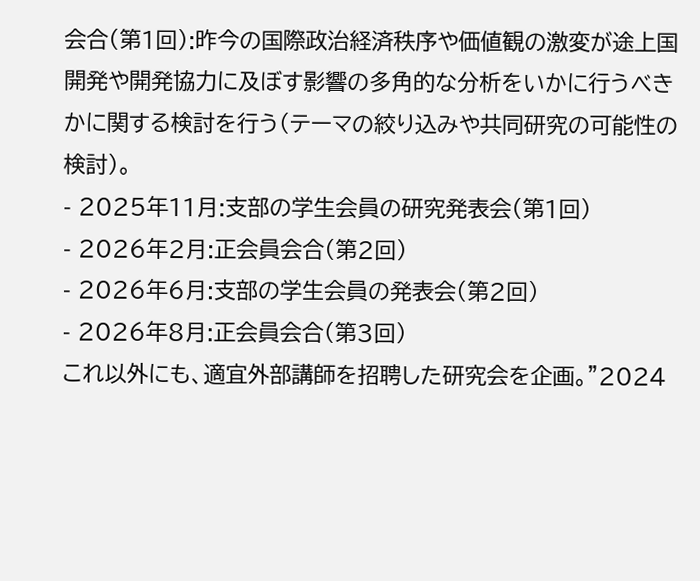会合(第1回):昨今の国際政治経済秩序や価値観の激変が途上国開発や開発協力に及ぼす影響の多角的な分析をいかに行うべきかに関する検討を行う(テーマの絞り込みや共同研究の可能性の検討)。
- 2025年11月:支部の学生会員の研究発表会(第1回)
- 2026年2月:正会員会合(第2回)
- 2026年6月:支部の学生会員の発表会(第2回)
- 2026年8月:正会員会合(第3回)
これ以外にも、適宜外部講師を招聘した研究会を企画。”2024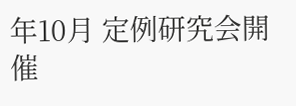年10月 定例研究会開催